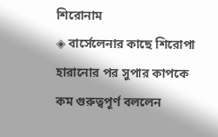শিরোনাম
◈ বা‌র্সেলেনার কা‌ছে শি‌রোপা হারা‌নোর পর সুপার কাপকে কম গুরুত্বপূর্ণ বললেন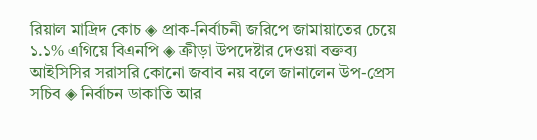রিয়াল মা‌দ্রিদ কোচ ◈ প্রাক-নির্বাচনী জরিপে জামায়াতের চেয়ে ১.১% এগিয়ে বিএনপি ◈ ক্রীড়া উপদেষ্টার দেওয়া বক্তব্য আইসিসির সরাসরি কোনো জবাব নয় বলে জানালেন উপ-প্রেস সচিব ◈ নির্বাচন ডাকাতি আর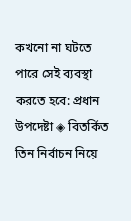কখনো না ঘটতে পারে সেই ব্যবস্থা করতে হবে: প্রধান উপদেষ্টা ◈ বিতর্কিত তিন নির্বাচন নিয়ে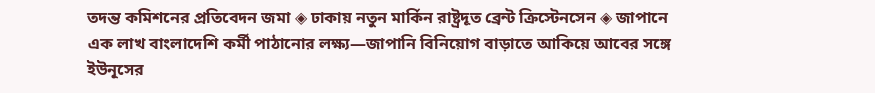তদন্ত কমিশনের প্রতিবেদন জমা ◈ ঢাকায় নতুন মার্কিন রাষ্ট্রদূত ব্রেন্ট ক্রিস্টেনসেন ◈ জাপানে এক লাখ বাংলাদেশি কর্মী পাঠানোর লক্ষ্য—জাপানি বিনিয়োগ বাড়াতে আকিয়ে আবের সঙ্গে ইউনূসের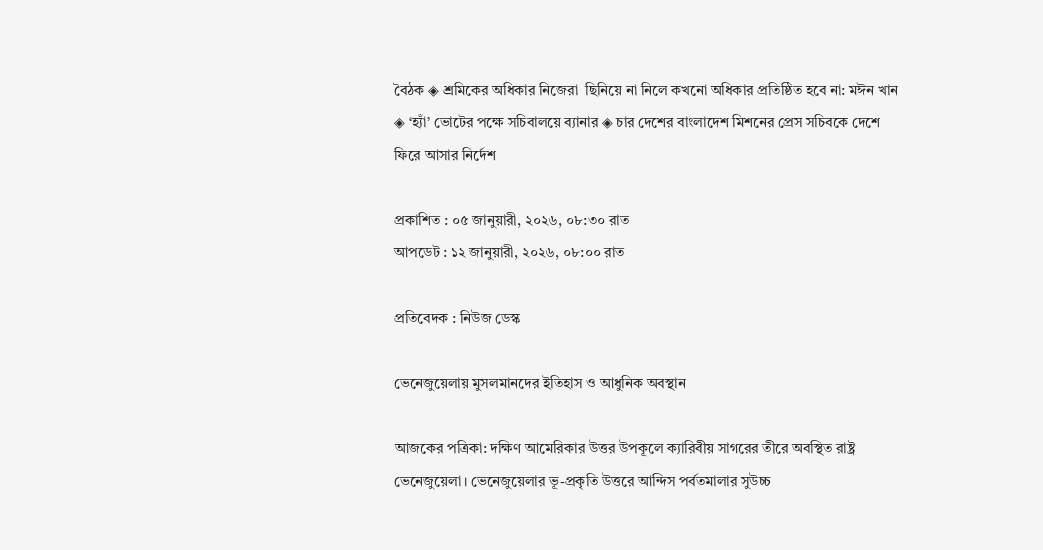বৈঠক ◈ শ্রমিকের অধিকার নিজেরা  ছিনিয়ে না নিলে কখনো অধিকার প্রতিষ্ঠিত হবে না: মঈন খান ◈ ‘হ্যাঁ’ ভোটের পক্ষে সচিবালয়ে ব্যানার ◈ চার দেশের বাংলাদেশ মিশনের প্রেস সচিবকে দেশে ফিরে আসার নির্দেশ

প্রকাশিত : ০৫ জানুয়ারী, ২০২৬, ০৮:৩০ রাত
আপডেট : ১২ জানুয়ারী, ২০২৬, ০৮:০০ রাত

প্রতিবেদক : নিউজ ডেস্ক

ভেনেজুয়েলায় মুসলমানদের ইতিহাস ও আধুনিক অবস্থান

আজকের পত্রিকা: দক্ষিণ আমেরিকার উত্তর উপকূলে ক্যারিবীয় সাগরের তীরে অবস্থিত রাষ্ট্র ভেনেজুয়েলা। ভেনেজুয়েলার ভূ-প্রকৃতি উত্তরে আন্দিস পর্বতমালার সুউচ্চ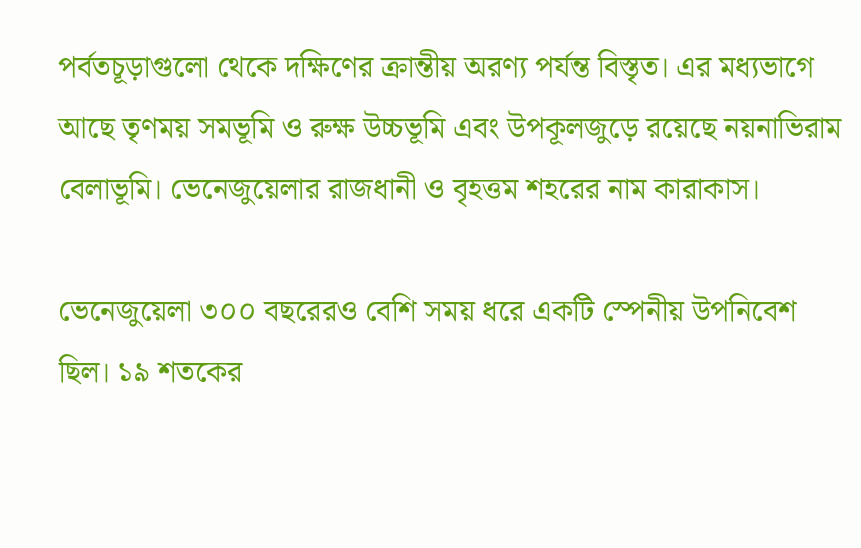পর্বতচূড়াগুলো থেকে দক্ষিণের ক্রান্তীয় অরণ্য পর্যন্ত বিস্তৃত। এর মধ্যভাগে আছে তৃণময় সমভূমি ও রুক্ষ উচ্চভূমি এবং উপকূলজুড়ে রয়েছে নয়নাভিরাম বেলাভূমি। ভেনেজুয়েলার রাজধানী ও বৃহত্তম শহরের নাম কারাকাস।

ভেনেজুয়েলা ৩০০ বছরেরও বেশি সময় ধরে একটি স্পেনীয় উপনিবেশ ছিল। ১৯ শতকের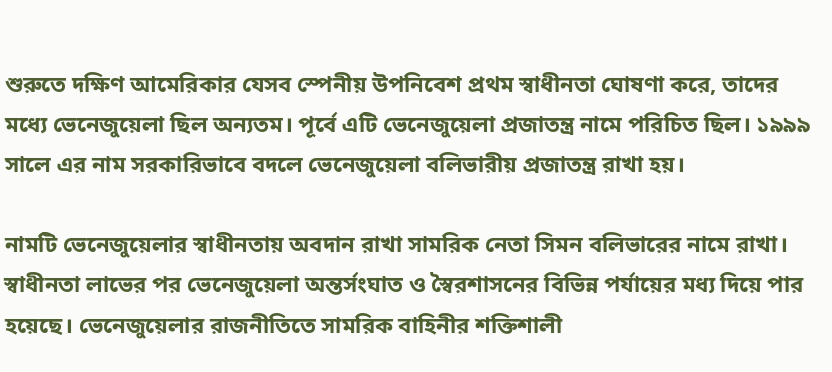শুরুতে দক্ষিণ আমেরিকার যেসব স্পেনীয় উপনিবেশ প্রথম স্বাধীনতা ঘোষণা করে, তাদের মধ্যে ভেনেজুয়েলা ছিল অন্যতম। পূর্বে এটি ভেনেজুয়েলা প্রজাতন্ত্র নামে পরিচিত ছিল। ১৯৯৯ সালে এর নাম সরকারিভাবে বদলে ভেনেজুয়েলা বলিভারীয় প্রজাতন্ত্র রাখা হয়।

নামটি ভেনেজুয়েলার স্বাধীনতায় অবদান রাখা সামরিক নেতা সিমন বলিভারের নামে রাখা। স্বাধীনতা লাভের পর ভেনেজুয়েলা অন্তর্সংঘাত ও স্বৈরশাসনের বিভিন্ন পর্যায়ের মধ্য দিয়ে পার হয়েছে। ভেনেজুয়েলার রাজনীতিতে সামরিক বাহিনীর শক্তিশালী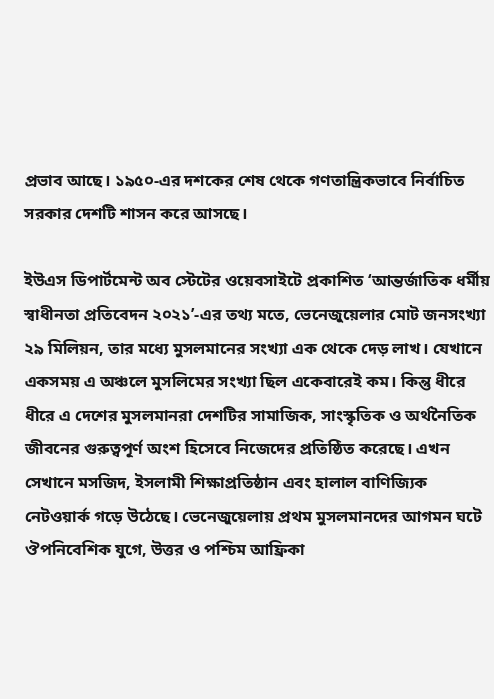প্রভাব আছে। ১৯৫০-এর দশকের শেষ থেকে গণতান্ত্রিকভাবে নির্বাচিত সরকার দেশটি শাসন করে আসছে।

ইউএস ডিপার্টমেন্ট অব স্টেটের ওয়েবসাইটে প্রকাশিত ‘আন্তর্জাতিক ধর্মীয় স্বাধীনতা প্রতিবেদন ২০২১’-এর তথ্য মতে, ভেনেজুয়েলার মোট জনসংখ্যা ২৯ মিলিয়ন, তার মধ্যে মুসলমানের সংখ্যা এক থেকে দেড় লাখ। যেখানে একসময় এ অঞ্চলে মুসলিমের সংখ্যা ছিল একেবারেই কম। কিন্তু ধীরে ধীরে এ দেশের মুসলমানরা দেশটির সামাজিক, সাংস্কৃতিক ও অর্থনৈতিক জীবনের গুরুত্বপূর্ণ অংশ হিসেবে নিজেদের প্রতিষ্ঠিত করেছে। এখন সেখানে মসজিদ, ইসলামী শিক্ষাপ্রতিষ্ঠান এবং হালাল বাণিজ্যিক নেটওয়ার্ক গড়ে উঠেছে। ভেনেজুয়েলায় প্রথম মুসলমানদের আগমন ঘটে ঔপনিবেশিক যুগে, উত্তর ও পশ্চিম আফ্রিকা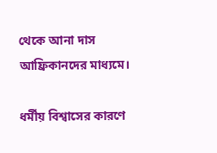থেকে আনা দাস আফ্রিকানদের মাধ্যমে।

ধর্মীয় বিশ্বাসের কারণে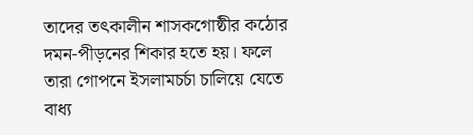তাদের তৎকালীন শাসকগোষ্ঠীর কঠোর দমন-পীড়নের শিকার হতে হয়। ফলে তারা গোপনে ইসলামচর্চা চালিয়ে যেতে বাধ্য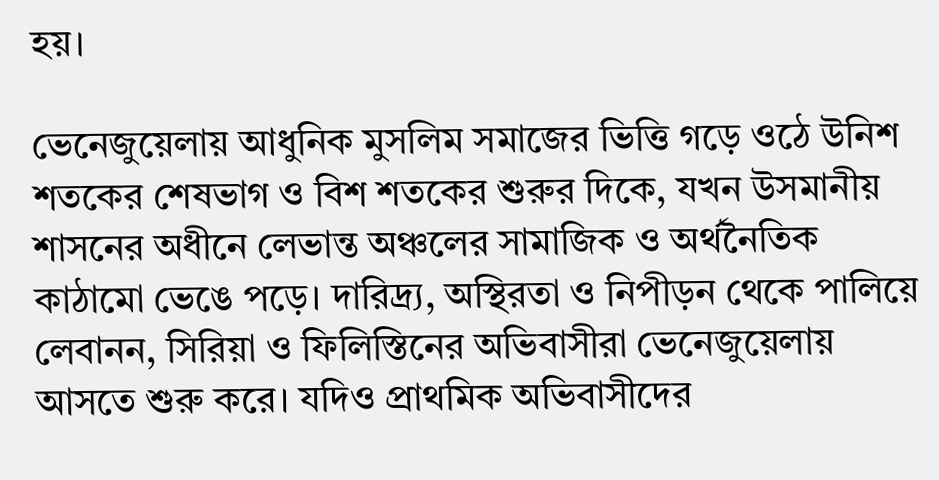হয়।

ভেনেজুয়েলায় আধুনিক মুসলিম সমাজের ভিত্তি গড়ে ওঠে উনিশ শতকের শেষভাগ ও বিশ শতকের শুরুর দিকে, যখন উসমানীয় শাসনের অধীনে লেভান্ত অঞ্চলের সামাজিক ও অর্থনৈতিক কাঠামো ভেঙে পড়ে। দারিদ্র্য, অস্থিরতা ও নিপীড়ন থেকে পালিয়ে লেবানন, সিরিয়া ও ফিলিস্তিনের অভিবাসীরা ভেনেজুয়েলায় আসতে শুরু করে। যদিও প্রাথমিক অভিবাসীদের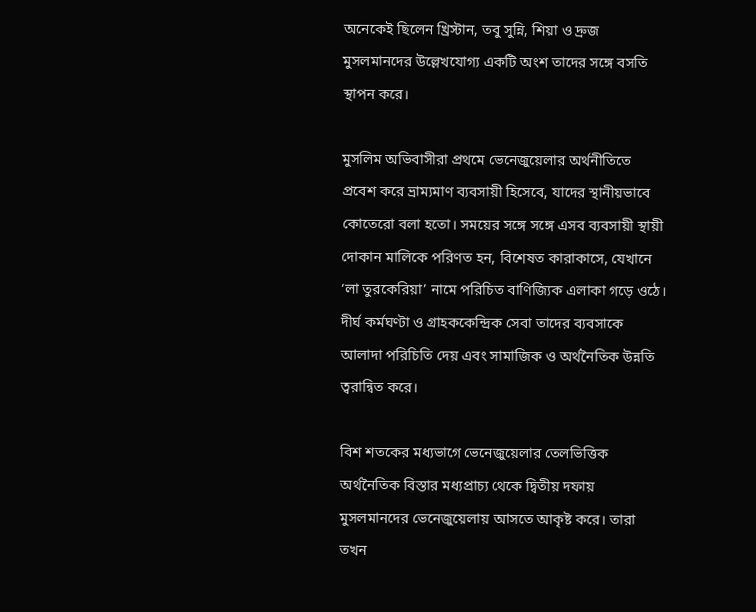অনেকেই ছিলেন খ্রিস্টান, তবু সুন্নি, শিয়া ও দ্রুজ মুসলমানদের উল্লেখযোগ্য একটি অংশ তাদের সঙ্গে বসতি স্থাপন করে।

মুসলিম অভিবাসীরা প্রথমে ভেনেজুয়েলার অর্থনীতিতে প্রবেশ করে ভ্রাম্যমাণ ব্যবসায়ী হিসেবে, যাদের স্থানীয়ভাবে কোতেরো বলা হতো। সময়ের সঙ্গে সঙ্গে এসব ব্যবসায়ী স্থায়ী দোকান মালিকে পরিণত হন, বিশেষত কারাকাসে, যেখানে ‘লা তুরকেরিয়া’ নামে পরিচিত বাণিজ্যিক এলাকা গড়ে ওঠে। দীর্ঘ কর্মঘণ্টা ও গ্রাহককেন্দ্রিক সেবা তাদের ব্যবসাকে আলাদা পরিচিতি দেয় এবং সামাজিক ও অর্থনৈতিক উন্নতি ত্বরান্বিত করে।

বিশ শতকের মধ্যভাগে ভেনেজুয়েলার তেলভিত্তিক অর্থনৈতিক বিস্তার মধ্যপ্রাচ্য থেকে দ্বিতীয় দফায় মুসলমানদের ভেনেজুয়েলায় আসতে আকৃষ্ট করে। তারা তখন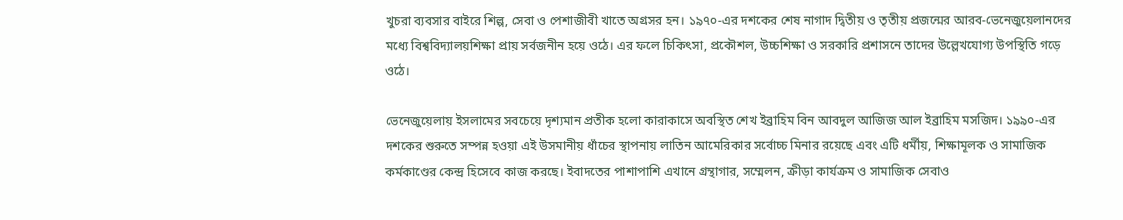খুচরা ব্যবসার বাইরে শিল্প, সেবা ও পেশাজীবী খাতে অগ্রসর হন। ১৯৭০-এর দশকের শেষ নাগাদ দ্বিতীয় ও তৃতীয় প্রজন্মের আরব-ভেনেজুয়েলানদের মধ্যে বিশ্ববিদ্যালয়শিক্ষা প্রায় সর্বজনীন হয়ে ওঠে। এর ফলে চিকিৎসা, প্রকৌশল, উচ্চশিক্ষা ও সরকারি প্রশাসনে তাদের উল্লেখযোগ্য উপস্থিতি গড়ে ওঠে।

ভেনেজুয়েলায় ইসলামের সবচেয়ে দৃশ্যমান প্রতীক হলো কারাকাসে অবস্থিত শেখ ইব্রাহিম বিন আবদুল আজিজ আল ইব্রাহিম মসজিদ। ১৯৯০-এর দশকের শুরুতে সম্পন্ন হওয়া এই উসমানীয় ধাঁচের স্থাপনায় লাতিন আমেরিকার সর্বোচ্চ মিনার রয়েছে এবং এটি ধর্মীয়, শিক্ষামূলক ও সামাজিক কর্মকাণ্ডের কেন্দ্র হিসেবে কাজ করছে। ইবাদতের পাশাপাশি এখানে গ্রন্থাগার, সম্মেলন, ক্রীড়া কার্যক্রম ও সামাজিক সেবাও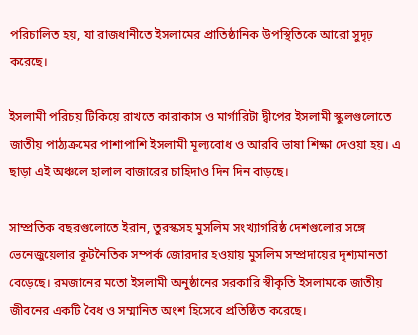পরিচালিত হয়, যা রাজধানীতে ইসলামের প্রাতিষ্ঠানিক উপস্থিতিকে আরো সুদৃঢ় করেছে।

ইসলামী পরিচয় টিকিয়ে রাখতে কারাকাস ও মার্গারিটা দ্বীপের ইসলামী স্কুলগুলোতে জাতীয় পাঠ্যক্রমের পাশাপাশি ইসলামী মূল্যবোধ ও আরবি ভাষা শিক্ষা দেওয়া হয়। এ ছাড়া এই অঞ্চলে হালাল বাজারের চাহিদাও দিন দিন বাড়ছে।

সাম্প্রতিক বছরগুলোতে ইরান, তুরস্কসহ মুসলিম সংখ্যাগরিষ্ঠ দেশগুলোর সঙ্গে ভেনেজুয়েলার কূটনৈতিক সম্পর্ক জোরদার হওয়ায় মুসলিম সম্প্রদায়ের দৃশ্যমানতা বেড়েছে। রমজানের মতো ইসলামী অনুষ্ঠানের সরকারি স্বীকৃতি ইসলামকে জাতীয় জীবনের একটি বৈধ ও সম্মানিত অংশ হিসেবে প্রতিষ্ঠিত করেছে।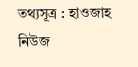তথ্যসূত্র : হাওজাহ নিউজ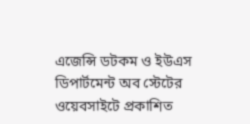এজেন্সি ডটকম ও ইউএস ডিপার্টমেন্ট অব স্টেটের ওয়েবসাইটে প্রকাশিত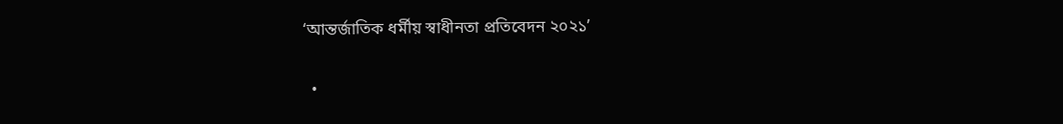‘আন্তর্জাতিক ধর্মীয় স্বাধীনতা প্রতিবেদন ২০২১’

  •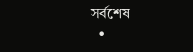সর্বশেষ
  •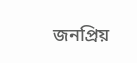জনপ্রিয়